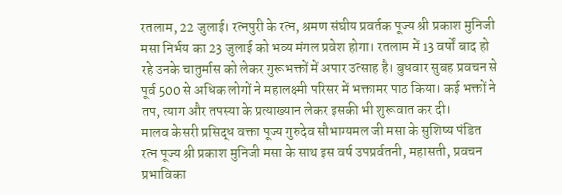रतलाम, 22 जुलाई। रत्नपुरी के रत्न, श्रमण संघीय प्रवर्तक पूज्य श्री प्रकाश मुनिजी मसा निर्भय का 23 जुलाई को भव्य मंगल प्रवेश होगा। रतलाम में 13 वर्षों बाद हो रहे उनके चातुर्मास को लेकर गुरूभक्तों में अपार उत्साह है। बुधवार सुबह प्रवचन से पूर्व 500 से अधिक लोगों ने महालक्ष्मी परिसर में भक्तामर पाठ किया। कई भक्तों ने तप, त्याग और तपस्या के प्रत्याख्यान लेकर इसकी भी शुरूवात कर दी।
मालव केसरी प्रसिद्ध वक्ता पूज्य गुरुदेव सौभाग्यमल जी मसा के सुशिष्य पंडित रत्न पूज्य श्री प्रकाश मुनिजी मसा के साथ इस वर्ष उपप्रर्वतनी, महासती, प्रवचन प्रभाविका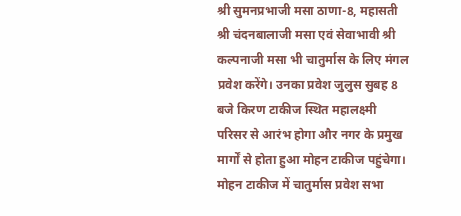श्री सुमनप्रभाजी मसा ठाणा-8, महासती श्री चंदनबालाजी मसा एवं सेवाभावी श्री कल्पनाजी मसा भी चातुर्मास के लिए मंगल प्रवेश करेंगे। उनका प्रवेश जुलुस सुबह 8 बजे किरण टाकीज स्थित महालक्ष्मी परिसर से आरंभ होगा और नगर के प्रमुख मार्गों से होता हुआ मोहन टाकीज पहुंचेगा। मोहन टाकीज में चातुर्मास प्रवेश सभा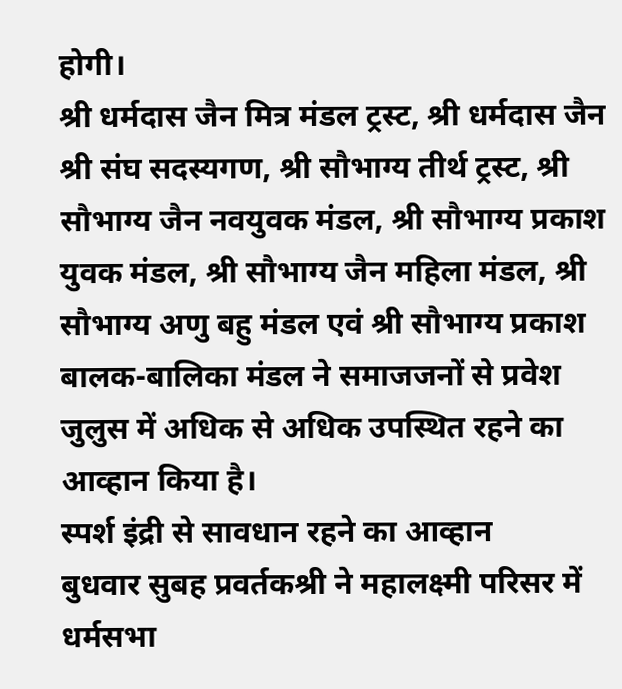होगी।
श्री धर्मदास जैन मित्र मंडल ट्रस्ट, श्री धर्मदास जैन श्री संघ सदस्यगण, श्री सौभाग्य तीर्थ ट्रस्ट, श्री सौभाग्य जैन नवयुवक मंडल, श्री सौभाग्य प्रकाश युवक मंडल, श्री सौभाग्य जैन महिला मंडल, श्री सौभाग्य अणु बहु मंडल एवं श्री सौभाग्य प्रकाश बालक-बालिका मंडल ने समाजजनों से प्रवेश जुलुस में अधिक से अधिक उपस्थित रहने का आव्हान किया है।
स्पर्श इंद्री से सावधान रहने का आव्हान
बुधवार सुबह प्रवर्तकश्री ने महालक्ष्मी परिसर में धर्मसभा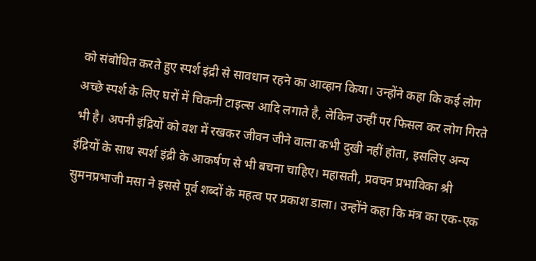को संबोधित करते हुए स्पर्श इंद्री से सावधान रहने का आव्हान किया। उन्होंने कहा कि कई लोग अच्छे स्पर्श के लिए घरों में चिकनी टाइल्स आदि लगाते है, लेकिन उन्हीं पर फिसल कर लोग गिरते भी है। अपनी इंद्रियों को वश में रखकर जीवन जीने वाला कभी दुखी नहीं होता, इसलिए अन्य इंद्रियों के साथ स्पर्श इंद्री के आकर्षण से भी बचना चाहिए। महासती, प्रवचन प्रभाविका श्री सुमनप्रभाजी मसा ने इससे पूर्व शब्दों के महत्व पर प्रकाश डाला। उन्होंने कहा कि मंत्र का एक-एक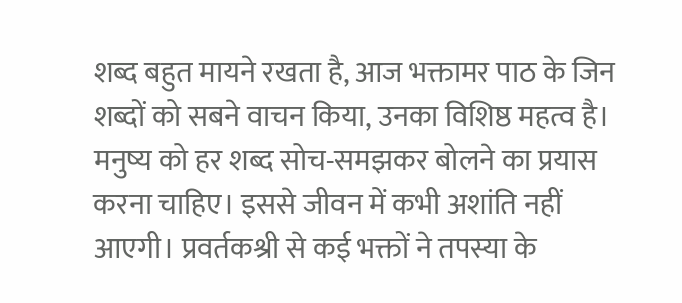शब्द बहुत मायने रखता है, आज भक्तामर पाठ के जिन शब्दों को सबने वाचन किया, उनका विशिष्ठ महत्व है। मनुष्य को हर शब्द सोच-समझकर बोलने का प्रयास करना चाहिए। इससे जीवन में कभी अशांति नहीं आएगी। प्रवर्तकश्री से कई भक्तों ने तपस्या के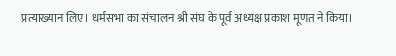प्रत्याख्यान लिए। धर्मसभा का संचालन श्री संघ के पूर्व अध्यक्ष प्रकाश मूणत ने किया।